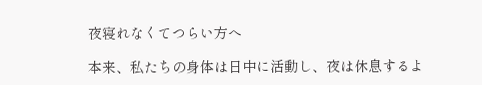夜寝れなくてつらい方へ

本来、私たちの身体は日中に活動し、夜は休息するよ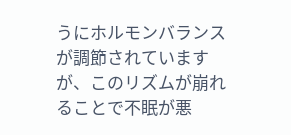うにホルモンバランスが調節されていますが、このリズムが崩れることで不眠が悪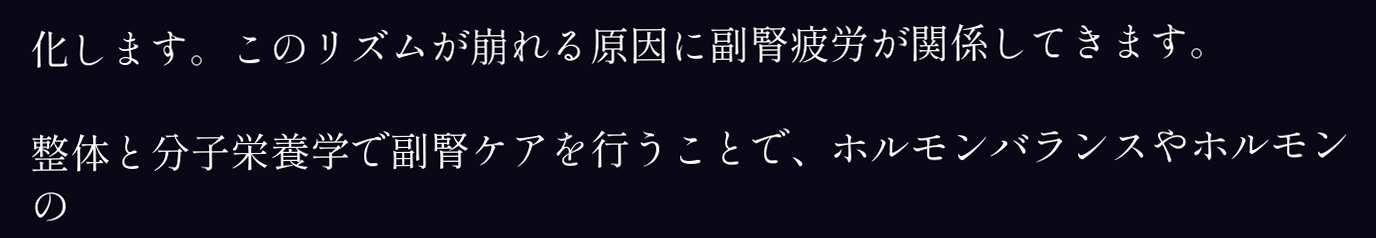化します。このリズムが崩れる原因に副腎疲労が関係してきます。

整体と分子栄養学で副腎ケアを行うことで、ホルモンバランスやホルモンの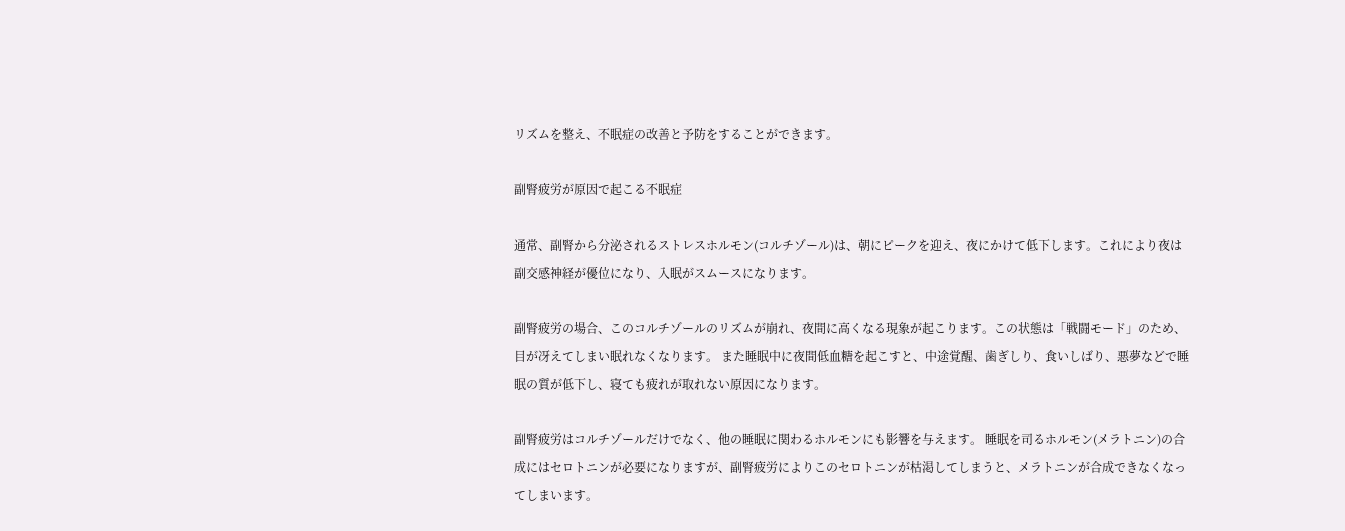リズムを整え、不眠症の改善と予防をすることができます。

副腎疲労が原因で起こる不眠症

通常、副腎から分泌されるストレスホルモン(コルチゾール)は、朝にピークを迎え、夜にかけて低下します。これにより夜は副交感神経が優位になり、入眠がスムースになります。

副腎疲労の場合、このコルチゾールのリズムが崩れ、夜間に高くなる現象が起こります。この状態は「戦闘モード」のため、目が冴えてしまい眠れなくなります。 また睡眠中に夜間低血糖を起こすと、中途覚醒、歯ぎしり、食いしばり、悪夢などで睡眠の質が低下し、寝ても疲れが取れない原因になります。

副腎疲労はコルチゾールだけでなく、他の睡眠に関わるホルモンにも影響を与えます。 睡眠を司るホルモン(メラトニン)の合成にはセロトニンが必要になりますが、副腎疲労によりこのセロトニンが枯渇してしまうと、メラトニンが合成できなくなってしまいます。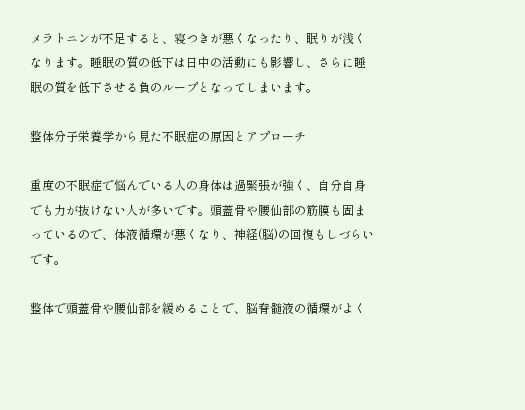メラトニンが不足すると、寝つきが悪くなったり、眠りが浅くなります。睡眠の質の低下は日中の活動にも影響し、さらに睡眠の質を低下させる負のループとなってしまいます。

整体分子栄養学から見た不眠症の原因とアプローチ

重度の不眠症で悩んでいる人の身体は過緊張が強く、自分自身でも力が抜けない人が多いです。頭蓋骨や腰仙部の筋膜も固まっているので、体液循環が悪くなり、神経(脳)の回復もしづらいです。

整体で頭蓋骨や腰仙部を緩めることで、脳脊髄液の循環がよく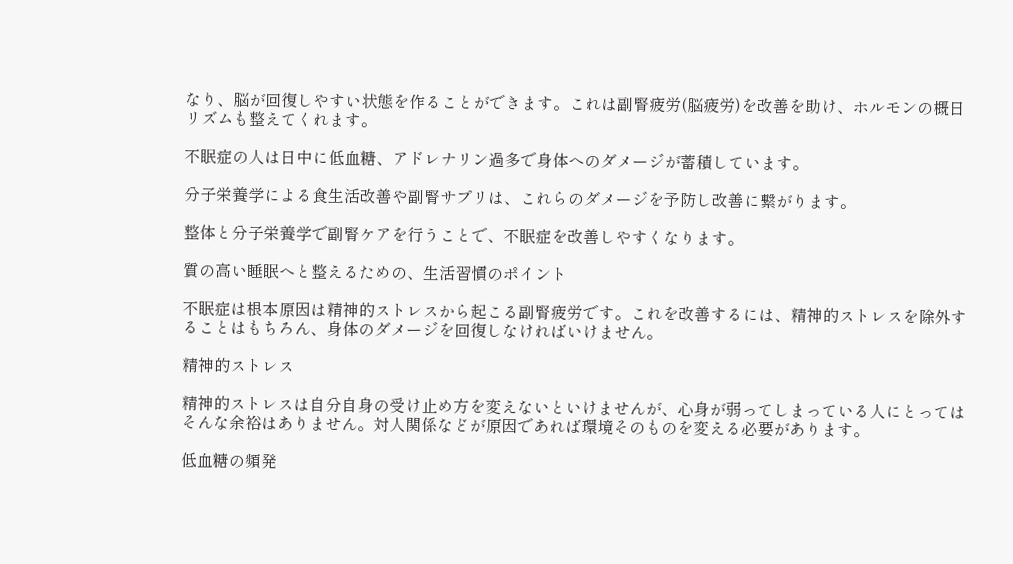なり、脳が回復しやすい状態を作ることができます。これは副腎疲労(脳疲労)を改善を助け、ホルモンの概日リズムも整えてくれます。

不眠症の人は日中に低血糖、アドレナリン過多で身体へのダメージが蓄積しています。

分子栄養学による食生活改善や副腎サプリは、これらのダメージを予防し改善に繋がります。

整体と分子栄養学で副腎ケアを行うことで、不眠症を改善しやすくなります。

質の高い睡眠へと整えるための、生活習慣のポイント

不眠症は根本原因は精神的ストレスから起こる副腎疲労です。これを改善するには、精神的ストレスを除外することはもちろん、身体のダメージを回復しなければいけません。

精神的ストレス

精神的ストレスは自分自身の受け止め方を変えないといけませんが、心身が弱ってしまっている人にとってはそんな余裕はありません。対人関係などが原因であれば環境そのものを変える必要があります。

低血糖の頻発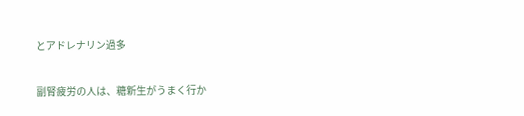とアドレナリン過多

副腎疲労の人は、糖新生がうまく行か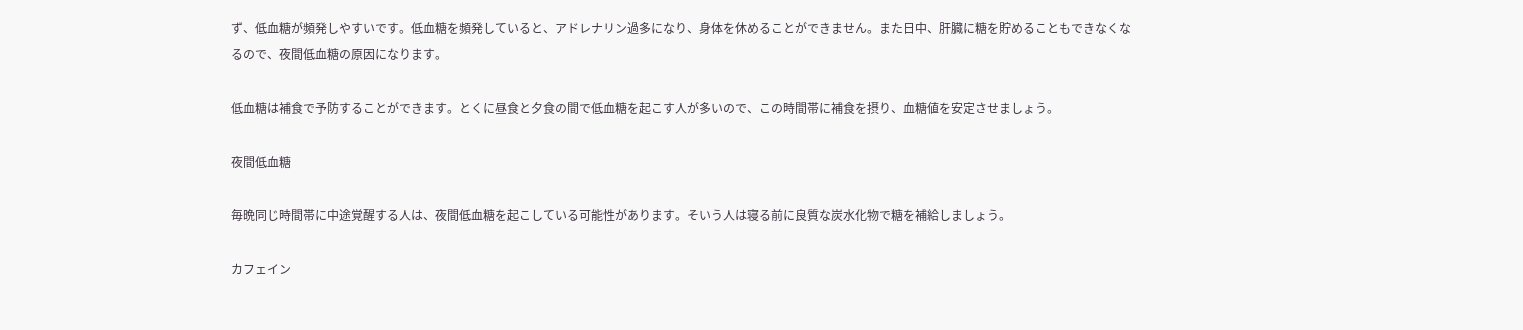ず、低血糖が頻発しやすいです。低血糖を頻発していると、アドレナリン過多になり、身体を休めることができません。また日中、肝臓に糖を貯めることもできなくなるので、夜間低血糖の原因になります。

低血糖は補食で予防することができます。とくに昼食と夕食の間で低血糖を起こす人が多いので、この時間帯に補食を摂り、血糖値を安定させましょう。

夜間低血糖

毎晩同じ時間帯に中途覚醒する人は、夜間低血糖を起こしている可能性があります。そいう人は寝る前に良質な炭水化物で糖を補給しましょう。

カフェイン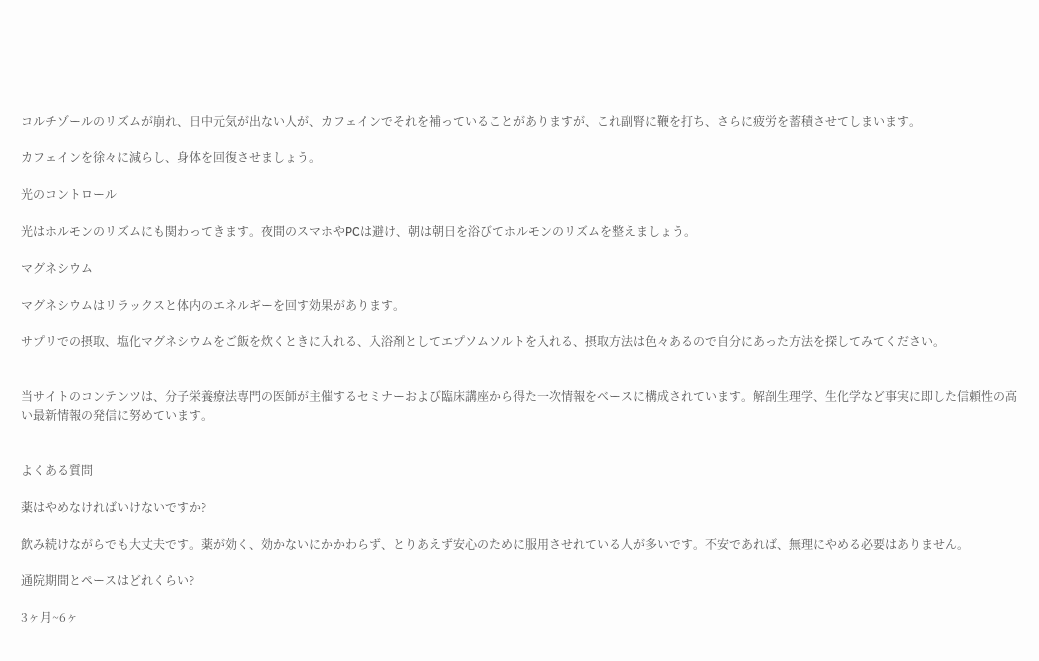コルチゾールのリズムが崩れ、日中元気が出ない人が、カフェインでそれを補っていることがありますが、これ副腎に鞭を打ち、さらに疲労を蓄積させてしまいます。

カフェインを徐々に減らし、身体を回復させましょう。

光のコントロール

光はホルモンのリズムにも関わってきます。夜間のスマホやPCは避け、朝は朝日を浴びてホルモンのリズムを整えましょう。

マグネシウム

マグネシウムはリラックスと体内のエネルギーを回す効果があります。

サプリでの摂取、塩化マグネシウムをご飯を炊くときに入れる、入浴剤としてエプソムソルトを入れる、摂取方法は色々あるので自分にあった方法を探してみてください。


当サイトのコンテンツは、分子栄養療法専門の医師が主催するセミナーおよび臨床講座から得た一次情報をベースに構成されています。解剖生理学、生化学など事実に即した信頼性の高い最新情報の発信に努めています。


よくある質問

薬はやめなければいけないですか?

飲み続けながらでも大丈夫です。薬が効く、効かないにかかわらず、とりあえず安心のために服用させれている人が多いです。不安であれば、無理にやめる必要はありません。

通院期間とペースはどれくらい?

3ヶ月~6ヶ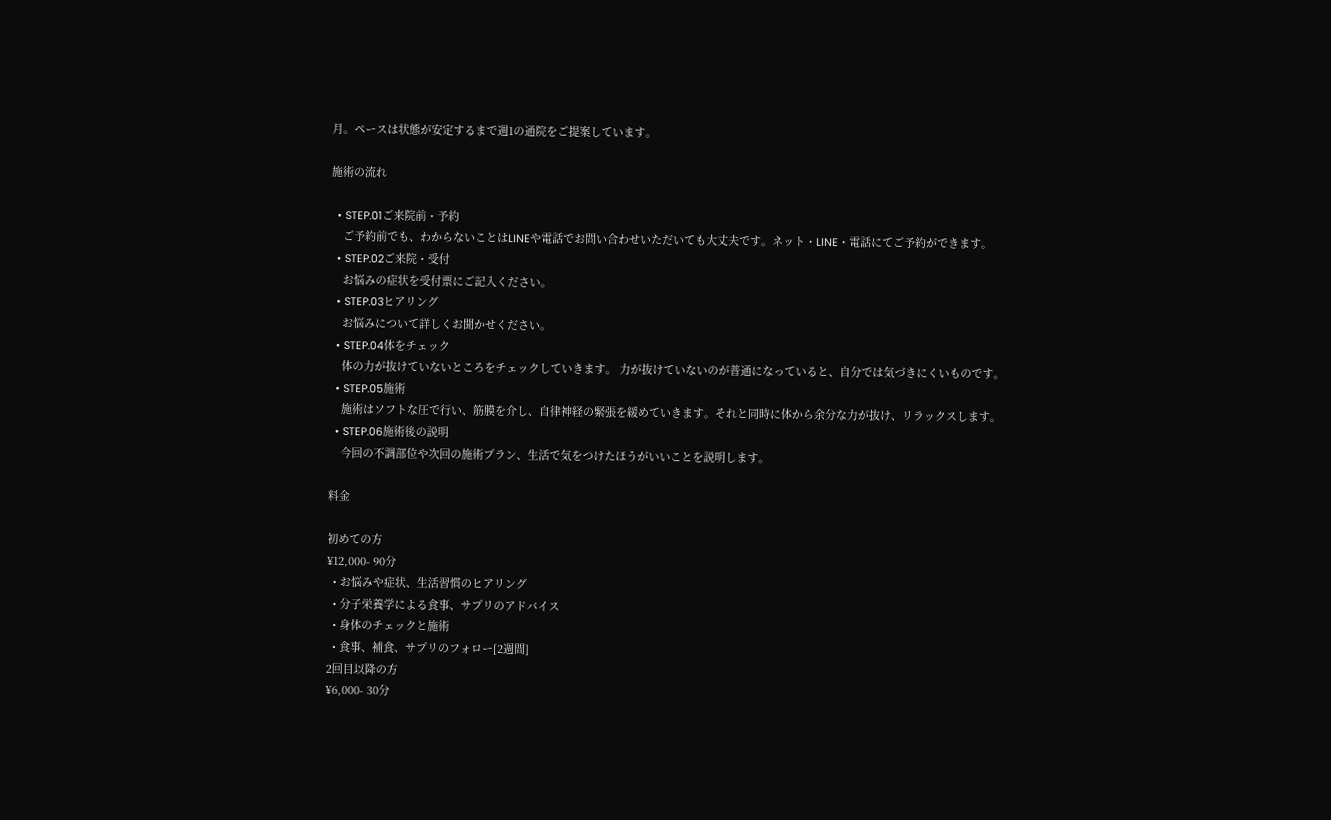月。ペースは状態が安定するまで週1の通院をご提案しています。

施術の流れ

  • STEP.01ご来院前・予約
    ご予約前でも、わからないことはLINEや電話でお問い合わせいただいても大丈夫です。ネット・LINE・電話にてご予約ができます。
  • STEP.02ご来院・受付
    お悩みの症状を受付票にご記入ください。
  • STEP.03ヒアリング
    お悩みについて詳しくお聞かせください。
  • STEP.04体をチェック
    体の力が抜けていないところをチェックしていきます。 力が抜けていないのが普通になっていると、自分では気づきにくいものです。
  • STEP.05施術
    施術はソフトな圧で行い、筋膜を介し、自律神経の緊張を緩めていきます。それと同時に体から余分な力が抜け、リラックスします。
  • STEP.06施術後の説明
    今回の不調部位や次回の施術プラン、生活で気をつけたほうがいいことを説明します。

料金

初めての方
¥12,000- 90分
  • お悩みや症状、生活習慣のヒアリング
  • 分子栄養学による食事、サプリのアドバイス
  • 身体のチェックと施術
  • 食事、補食、サプリのフォロー[2週間]
2回目以降の方
¥6,000- 30分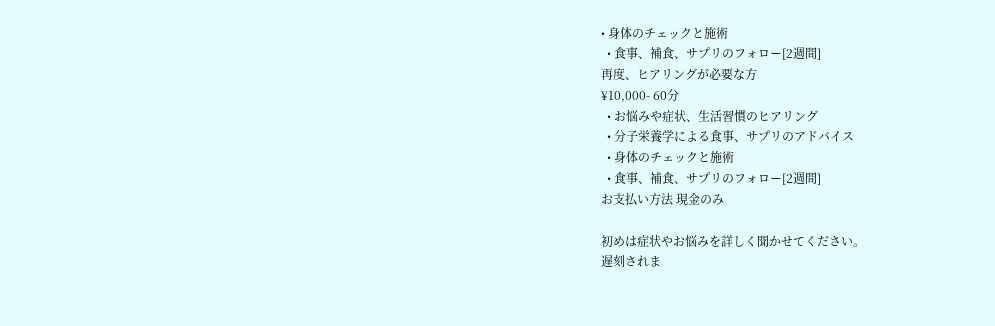• 身体のチェックと施術
  • 食事、補食、サプリのフォロー[2週間]
再度、ヒアリングが必要な方
¥10,000- 60分
  • お悩みや症状、生活習慣のヒアリング
  • 分子栄養学による食事、サプリのアドバイス
  • 身体のチェックと施術
  • 食事、補食、サプリのフォロー[2週間]
お支払い方法 現金のみ

初めは症状やお悩みを詳しく聞かせてください。
遅刻されま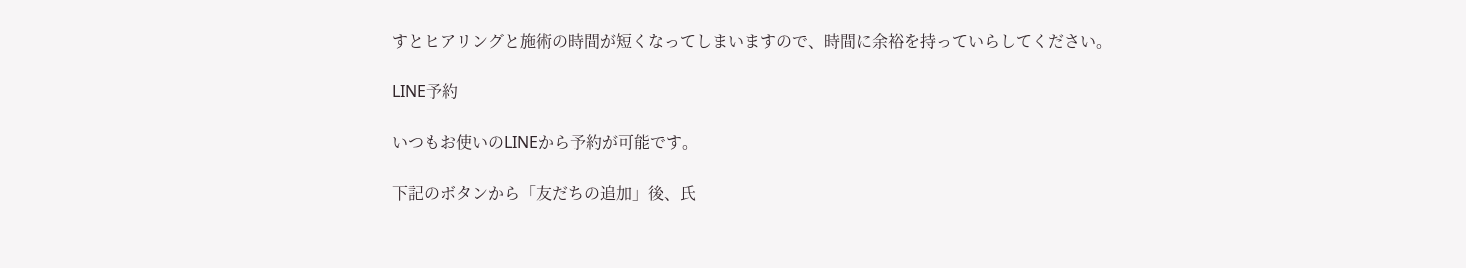すとヒアリングと施術の時間が短くなってしまいますので、時間に余裕を持っていらしてください。

LINE予約

いつもお使いのLINEから予約が可能です。

下記のボタンから「友だちの追加」後、氏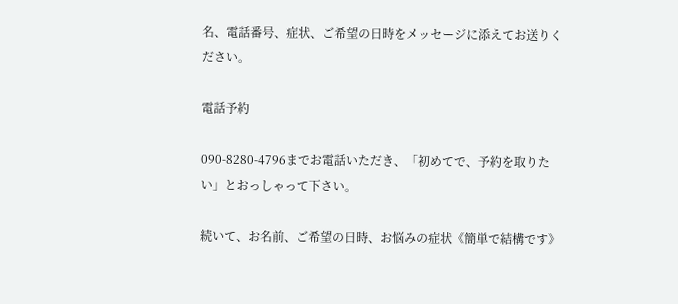名、電話番号、症状、ご希望の日時をメッセージに添えてお送りください。

電話予約

090-8280-4796までお電話いただき、「初めてで、予約を取りたい」とおっしゃって下さい。

続いて、お名前、ご希望の日時、お悩みの症状《簡単で結構です》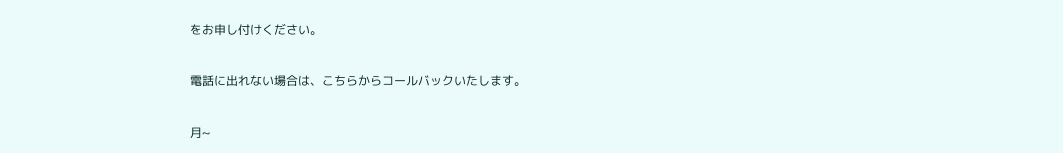をお申し付けください。

電話に出れない場合は、こちらからコールバックいたします。

月~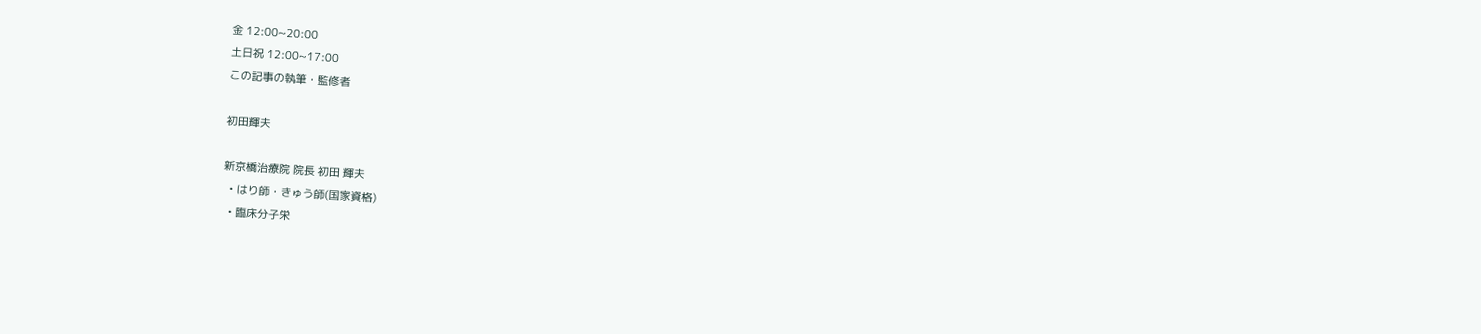金 12:00~20:00
土日祝 12:00~17:00
この記事の執筆・監修者

初田輝夫

新京橋治療院 院長 初田 輝夫
  • はり師・きゅう師(国家資格)
  • 臨床分子栄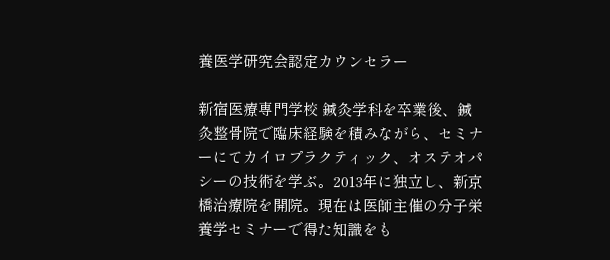養医学研究会認定カウンセラー

新宿医療専門学校 鍼灸学科を卒業後、鍼灸整骨院で臨床経験を積みながら、セミナーにてカイロプラクティック、オステオパシーの技術を学ぶ。2013年に独立し、新京橋治療院を開院。現在は医師主催の分子栄養学セミナーで得た知識をも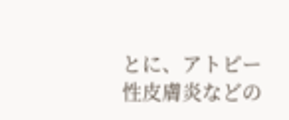とに、アトピー性皮膚炎などの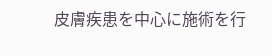皮膚疾患を中心に施術を行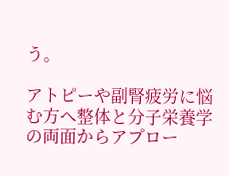う。

アトピーや副腎疲労に悩む方へ整体と分子栄養学の両面からアプロー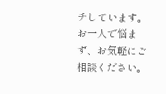チしています。お一人で悩まず、お気軽にご相談ください。